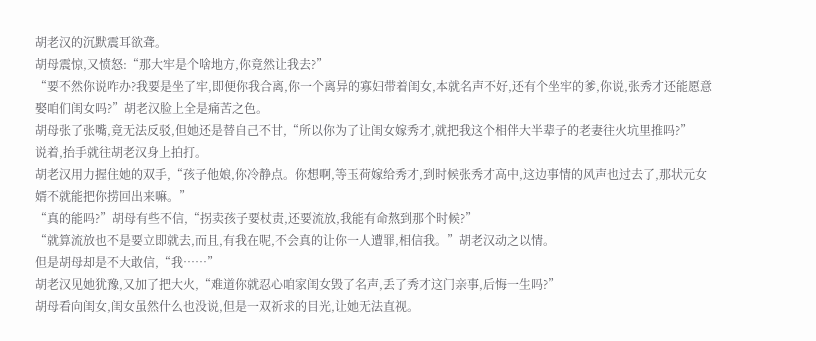胡老汉的沉默震耳欲聋。
胡母震惊,又愤怒:“那大牢是个啥地方,你竟然让我去?”
“要不然你说咋办?我要是坐了牢,即便你我合离,你一个离异的寡妇带着闺女,本就名声不好,还有个坐牢的爹,你说,张秀才还能愿意娶咱们闺女吗?”胡老汉脸上全是痛苦之色。
胡母张了张嘴,竟无法反驳,但她还是替自己不甘,“所以你为了让闺女嫁秀才,就把我这个相伴大半辈子的老妻往火坑里推吗?”
说着,抬手就往胡老汉身上拍打。
胡老汉用力握住她的双手,“孩子他娘,你冷静点。你想啊,等玉荷嫁给秀才,到时候张秀才高中,这边事情的风声也过去了,那状元女婿不就能把你捞回出来嘛。”
“真的能吗?”胡母有些不信,“拐卖孩子要杖责,还要流放,我能有命熬到那个时候?”
“就算流放也不是要立即就去,而且,有我在呢,不会真的让你一人遭罪,相信我。”胡老汉动之以情。
但是胡母却是不大敢信,“我……”
胡老汉见她犹豫,又加了把大火,“难道你就忍心咱家闺女毁了名声,丢了秀才这门亲事,后悔一生吗?”
胡母看向闺女,闺女虽然什么也没说,但是一双祈求的目光,让她无法直视。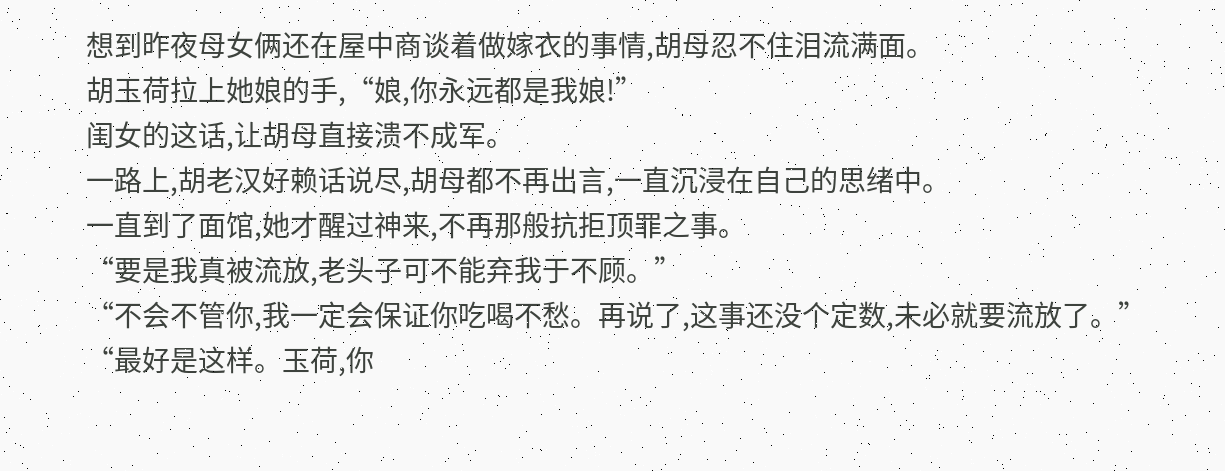想到昨夜母女俩还在屋中商谈着做嫁衣的事情,胡母忍不住泪流满面。
胡玉荷拉上她娘的手,“娘,你永远都是我娘!”
闺女的这话,让胡母直接溃不成军。
一路上,胡老汉好赖话说尽,胡母都不再出言,一直沉浸在自己的思绪中。
一直到了面馆,她才醒过神来,不再那般抗拒顶罪之事。
“要是我真被流放,老头子可不能弃我于不顾。”
“不会不管你,我一定会保证你吃喝不愁。再说了,这事还没个定数,未必就要流放了。”
“最好是这样。玉荷,你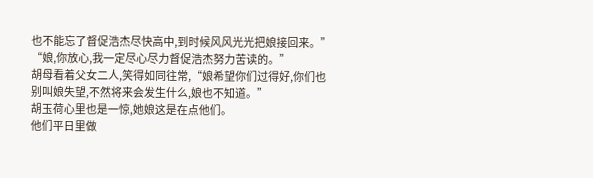也不能忘了督促浩杰尽快高中,到时候风风光光把娘接回来。”
“娘,你放心,我一定尽心尽力督促浩杰努力苦读的。”
胡母看着父女二人,笑得如同往常,“娘希望你们过得好,你们也别叫娘失望,不然将来会发生什么,娘也不知道。”
胡玉荷心里也是一惊,她娘这是在点他们。
他们平日里做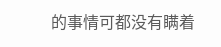的事情可都没有瞒着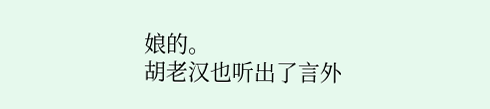娘的。
胡老汉也听出了言外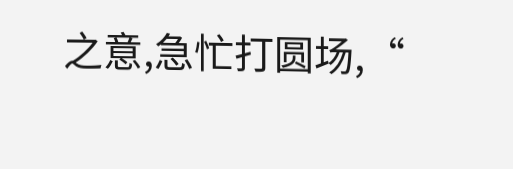之意,急忙打圆场,“